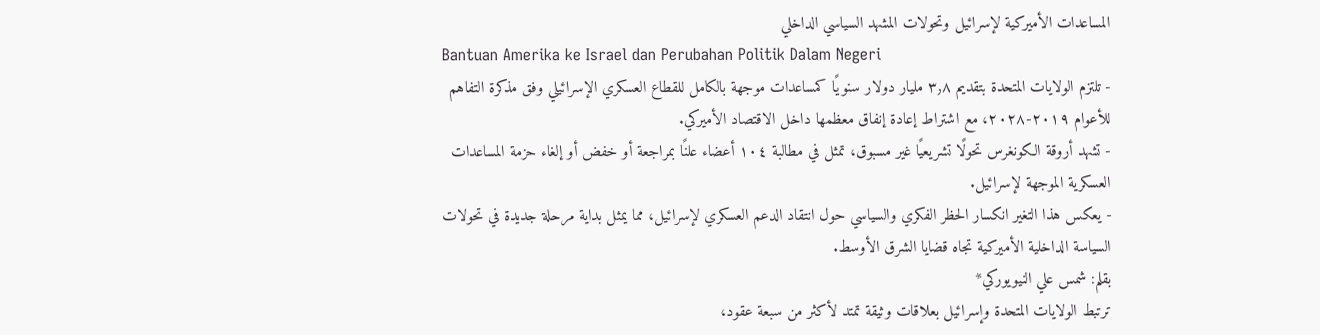المساعدات الأميركية لإسرائيل وتحولات المشهد السياسي الداخلي
Bantuan Amerika ke Israel dan Perubahan Politik Dalam Negeri
- تلتزم الولايات المتحدة بتقديم ٣٫٨ مليار دولار سنويًا كمساعدات موجهة بالكامل للقطاع العسكري الإسرائيلي وفق مذكرة التفاهم للأعوام ٢٠١٩-٢٠٢٨، مع اشتراط إعادة إنفاق معظمها داخل الاقتصاد الأميركي.
- تشهد أروقة الكونغرس تحولًا تشريعيًا غير مسبوق، تمثل في مطالبة ١٠٤ أعضاء علنًا بمراجعة أو خفض أو إلغاء حزمة المساعدات العسكرية الموجهة لإسرائيل.
- يعكس هذا التغير انكسار الحظر الفكري والسياسي حول انتقاد الدعم العسكري لإسرائيل، مما يمثل بداية مرحلة جديدة في تحولات السياسة الداخلية الأميركية تجاه قضايا الشرق الأوسط.
بقلم: شمس علي النيويوركي*
ترتبط الولايات المتحدة وإسرائيل بعلاقات وثيقة تمتد لأكثر من سبعة عقود،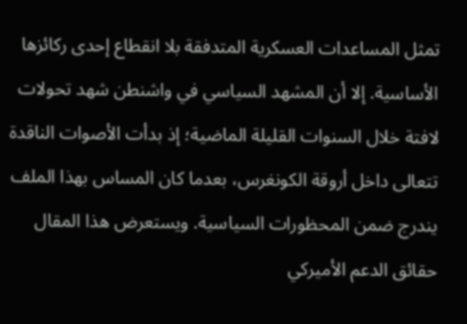تمثل المساعدات العسكرية المتدفقة بلا انقطاع إحدى ركائزها الأساسية. إلا أن المشهد السياسي في واشنطن شهد تحولات لافتة خلال السنوات القليلة الماضية؛ إذ بدأت الأصوات الناقدة تتعالى داخل أروقة الكونغرس، بعدما كان المساس بهذا الملف يندرج ضمن المحظورات السياسية. ويستعرض هذا المقال حقائق الدعم الأميركي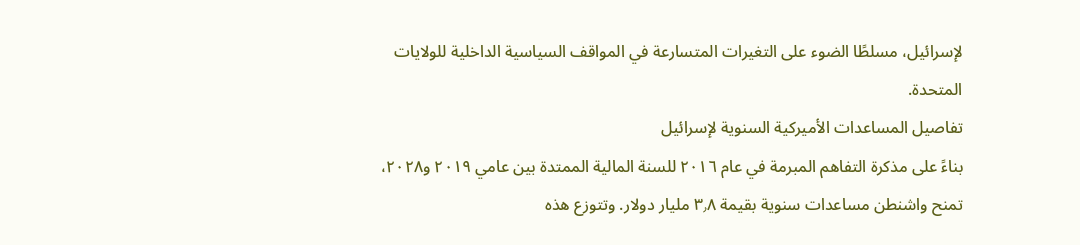لإسرائيل، مسلطًا الضوء على التغيرات المتسارعة في المواقف السياسية الداخلية للولايات المتحدة.
تفاصيل المساعدات الأميركية السنوية لإسرائيل
بناءً على مذكرة التفاهم المبرمة في عام ٢٠١٦ للسنة المالية الممتدة بين عامي ٢٠١٩ و٢٠٢٨، تمنح واشنطن مساعدات سنوية بقيمة ٣٫٨ مليار دولار. وتتوزع هذه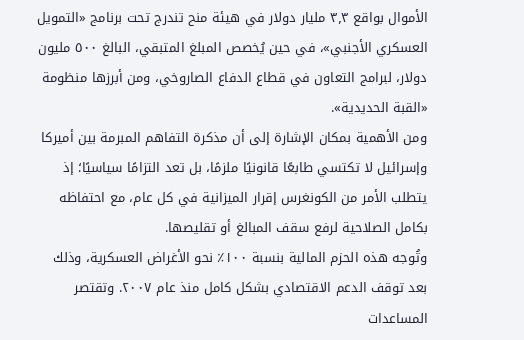الأموال بواقع ٣٫٣ مليار دولار في هيئة منح تندرج تحت برنامج «التمويل العسكري الأجنبي»، في حين يُخصص المبلغ المتبقي، البالغ ٥٠٠ مليون دولار، لبرامج التعاون في قطاع الدفاع الصاروخي، ومن أبرزها منظومة «القبة الحديدية».
ومن الأهمية بمكان الإشارة إلى أن مذكرة التفاهم المبرمة بين أميركا وإسرائيل لا تكتسي طابعًا قانونيًا ملزمًا، بل تعد التزامًا سياسيًا؛ إذ يتطلب الأمر من الكونغرس إقرار الميزانية في كل عام، مع احتفاظه بكامل الصلاحية لرفع سقف المبالغ أو تقليصها.
وتُوجه هذه الحزم المالية بنسبة ١٠٠٪ نحو الأغراض العسكرية، وذلك بعد توقف الدعم الاقتصادي بشكل كامل منذ عام ٢٠٠٧. وتقتصر المساعدات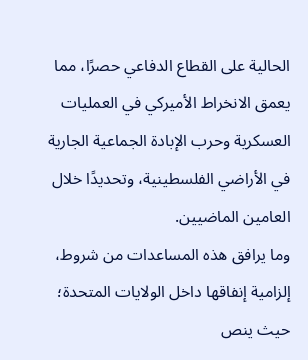الحالية على القطاع الدفاعي حصرًا، مما يعمق الانخراط الأميركي في العمليات العسكرية وحرب الإبادة الجماعية الجارية في الأراضي الفلسطينية، وتحديدًا خلال العامين الماضيين.
وما يرافق هذه المساعدات من شروط، إلزامية إنفاقها داخل الولايات المتحدة؛ حيث ينص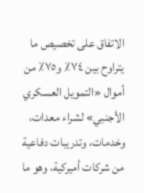الاتفاق على تخصيص ما يتراوح بين ٧٤٪ و٧٥٪ من أموال «التمويل العسكري الأجنبي» لشراء معدات، وخدمات، وتدريبات دفاعية من شركات أميركية، وهو ما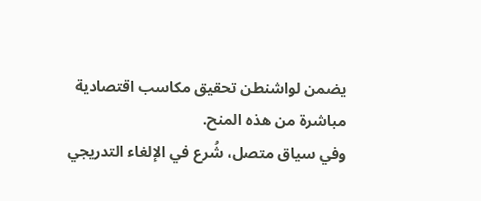يضمن لواشنطن تحقيق مكاسب اقتصادية مباشرة من هذه المنح.
وفي سياق متصل، شُرع في الإلغاء التدريجي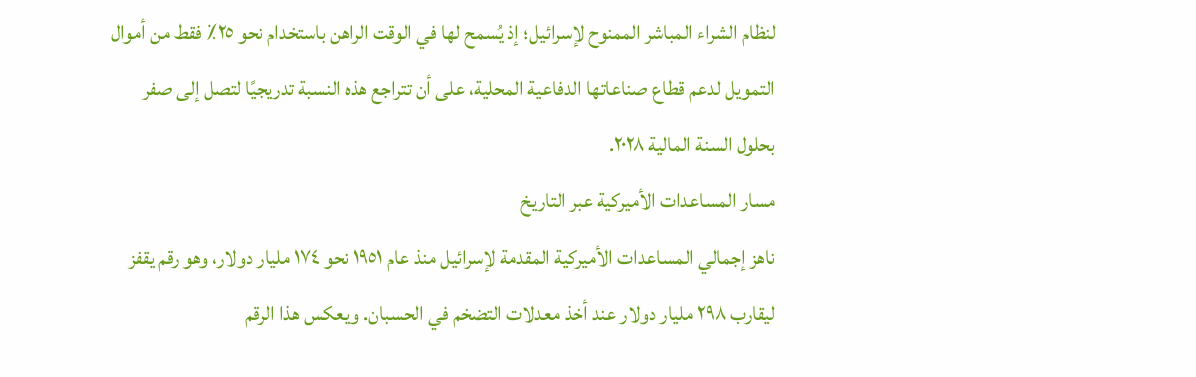لنظام الشراء المباشر الممنوح لإسرائيل؛ إذ يُسمح لها في الوقت الراهن باستخدام نحو ٢٥٪ فقط من أموال التمويل لدعم قطاع صناعاتها الدفاعية المحلية، على أن تتراجع هذه النسبة تدريجيًا لتصل إلى صفر بحلول السنة المالية ٢٠٢٨.
مسار المساعدات الأميركية عبر التاريخ
ناهز إجمالي المساعدات الأميركية المقدمة لإسرائيل منذ عام ١٩٥١ نحو ١٧٤ مليار دولار، وهو رقم يقفز ليقارب ٢٩٨ مليار دولار عند أخذ معدلات التضخم في الحسبان. ويعكس هذا الرقم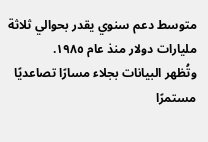متوسط دعم سنوي يقدر بحوالي ثلاثة مليارات دولار منذ عام ١٩٨٥.
وتُظهر البيانات بجلاء مسارًا تصاعديًا مستمرًا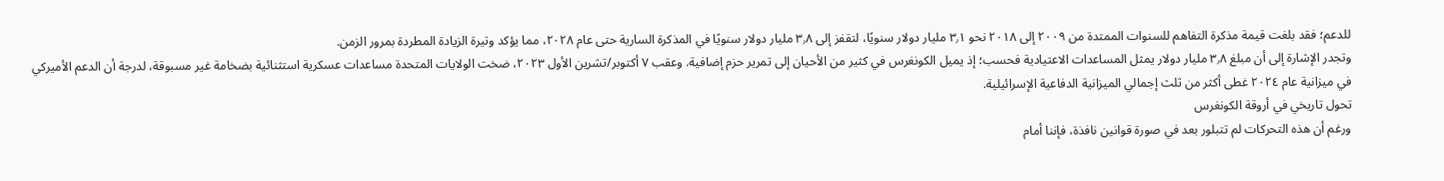للدعم؛ فقد بلغت قيمة مذكرة التفاهم للسنوات الممتدة من ٢٠٠٩ إلى ٢٠١٨ نحو ٣٫١ مليار دولار سنويًا، لتقفز إلى ٣٫٨ مليار دولار سنويًا في المذكرة السارية حتى عام ٢٠٢٨، مما يؤكد وتيرة الزيادة المطردة بمرور الزمن.
وتجدر الإشارة إلى أن مبلغ ٣٫٨ مليار دولار يمثل المساعدات الاعتيادية فحسب؛ إذ يميل الكونغرس في كثير من الأحيان إلى تمرير حزم إضافية. وعقب ٧ أكتوبر/تشرين الأول ٢٠٢٣، ضخت الولايات المتحدة مساعدات عسكرية استثنائية بضخامة غير مسبوقة، لدرجة أن الدعم الأميركي في ميزانية عام ٢٠٢٤ غطى أكثر من ثلث إجمالي الميزانية الدفاعية الإسرائيلية.
تحول تاريخي في أروقة الكونغرس
ورغم أن هذه التحركات لم تتبلور بعد في صورة قوانين نافذة، فإننا أمام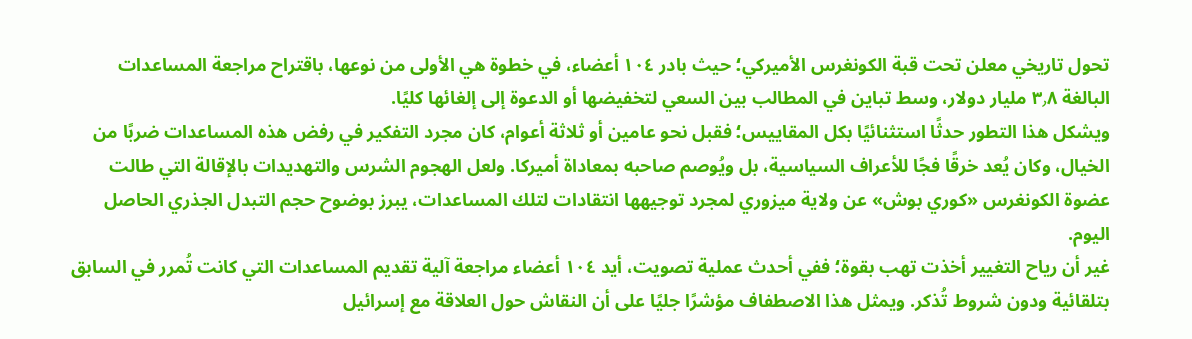تحول تاريخي معلن تحت قبة الكونغرس الأميركي؛ حيث بادر ١٠٤ أعضاء، في خطوة هي الأولى من نوعها، باقتراح مراجعة المساعدات البالغة ٣٫٨ مليار دولار، وسط تباين في المطالب بين السعي لتخفيضها أو الدعوة إلى إلغائها كليًا.
ويشكل هذا التطور حدثًا استثنائيًا بكل المقاييس؛ فقبل نحو عامين أو ثلاثة أعوام، كان مجرد التفكير في رفض هذه المساعدات ضربًا من الخيال، وكان يُعد خرقًا فجًا للأعراف السياسية، بل ويُوصم صاحبه بمعاداة أميركا. ولعل الهجوم الشرس والتهديدات بالإقالة التي طالت عضوة الكونغرس «كوري بوش» عن ولاية ميزوري لمجرد توجيهها انتقادات لتلك المساعدات، يبرز بوضوح حجم التبدل الجذري الحاصل اليوم.
غير أن رياح التغيير أخذت تهب بقوة؛ ففي أحدث عملية تصويت، أيد ١٠٤ أعضاء مراجعة آلية تقديم المساعدات التي كانت تُمرر في السابق بتلقائية ودون شروط تُذكر. ويمثل هذا الاصطفاف مؤشرًا جليًا على أن النقاش حول العلاقة مع إسرائيل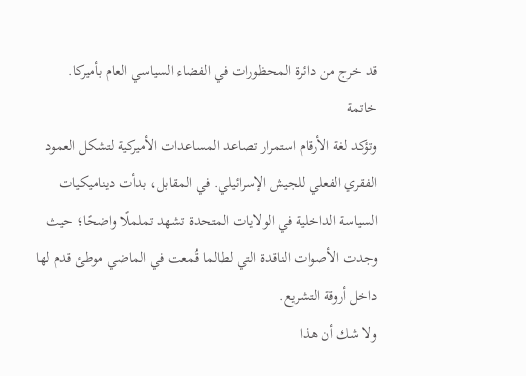قد خرج من دائرة المحظورات في الفضاء السياسي العام بأميركا.
خاتمة
وتؤكد لغة الأرقام استمرار تصاعد المساعدات الأميركية لتشكل العمود الفقري الفعلي للجيش الإسرائيلي. في المقابل، بدأت ديناميكيات السياسة الداخلية في الولايات المتحدة تشهد تململًا واضحًا؛ حيث وجدت الأصوات الناقدة التي لطالما قُمعت في الماضي موطئ قدم لها داخل أروقة التشريع.
ولا شك أن هذا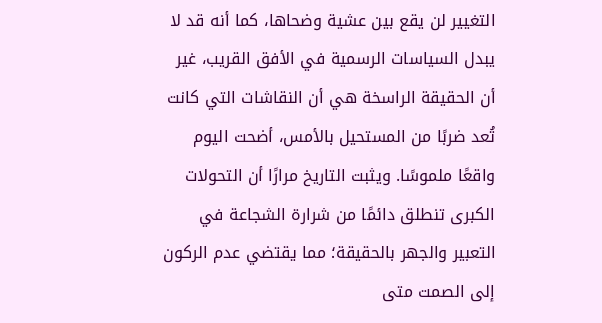التغيير لن يقع بين عشية وضحاها، كما أنه قد لا يبدل السياسات الرسمية في الأفق القريب، غير أن الحقيقة الراسخة هي أن النقاشات التي كانت تُعد ضربًا من المستحيل بالأمس، أضحت اليوم واقعًا ملموسًا. ويثبت التاريخ مرارًا أن التحولات الكبرى تنطلق دائمًا من شرارة الشجاعة في التعبير والجهر بالحقيقة؛ مما يقتضي عدم الركون إلى الصمت متى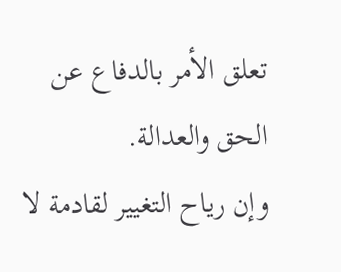تعلق الأمر بالدفاع عن الحق والعدالة.
وإن رياح التغيير لقادمة لا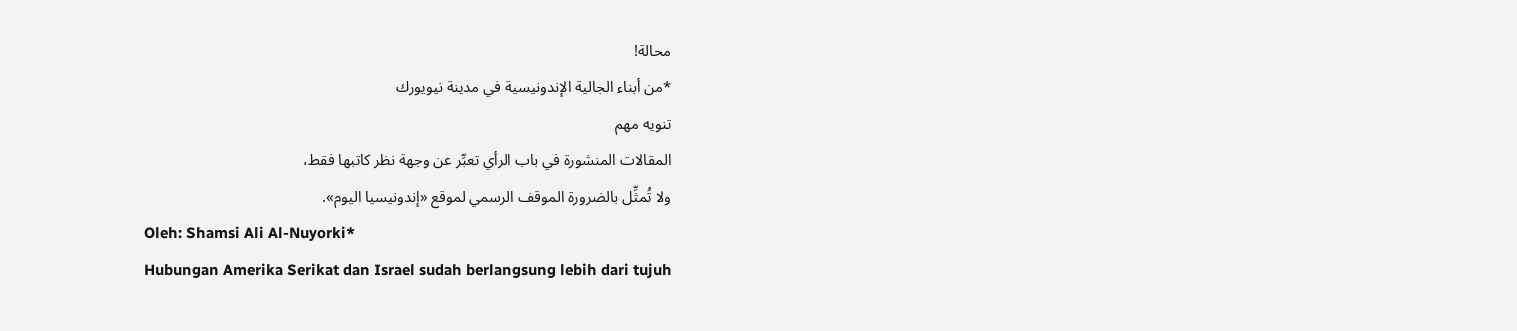محالة!
*من أبناء الجالية الإندونيسية في مدينة نيويورك
تنويه مهم
المقالات المنشورة في باب الرأي تعبِّر عن وجهة نظر كاتبها فقط،
ولا تُمثِّل بالضرورة الموقف الرسمي لموقع «إندونيسيا اليوم».
Oleh: Shamsi Ali Al-Nuyorki*
Hubungan Amerika Serikat dan Israel sudah berlangsung lebih dari tujuh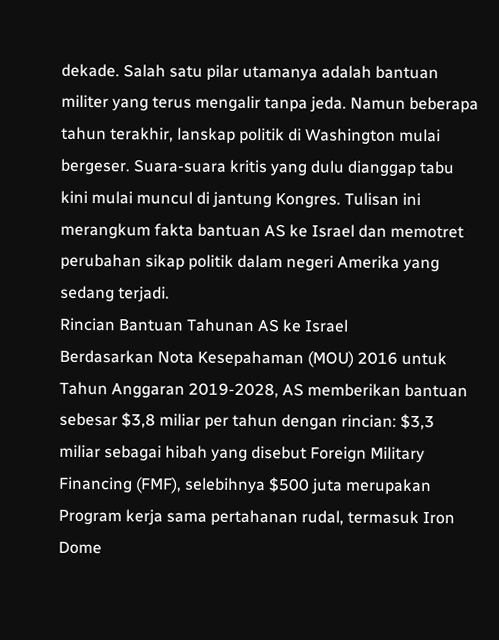dekade. Salah satu pilar utamanya adalah bantuan militer yang terus mengalir tanpa jeda. Namun beberapa tahun terakhir, lanskap politik di Washington mulai bergeser. Suara-suara kritis yang dulu dianggap tabu kini mulai muncul di jantung Kongres. Tulisan ini merangkum fakta bantuan AS ke Israel dan memotret perubahan sikap politik dalam negeri Amerika yang sedang terjadi.
Rincian Bantuan Tahunan AS ke Israel
Berdasarkan Nota Kesepahaman (MOU) 2016 untuk Tahun Anggaran 2019-2028, AS memberikan bantuan sebesar $3,8 miliar per tahun dengan rincian: $3,3 miliar sebagai hibah yang disebut Foreign Military Financing (FMF), selebihnya $500 juta merupakan Program kerja sama pertahanan rudal, termasuk Iron Dome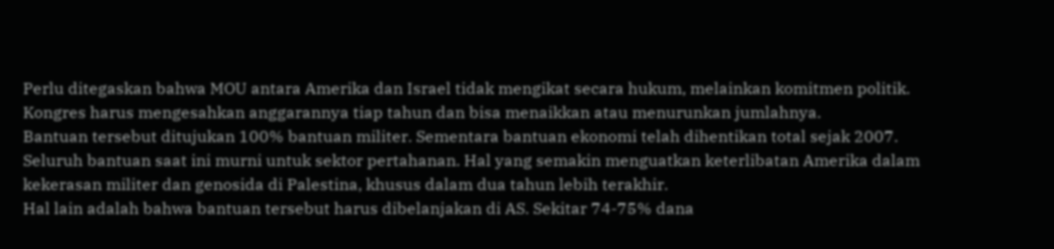Perlu ditegaskan bahwa MOU antara Amerika dan Israel tidak mengikat secara hukum, melainkan komitmen politik. Kongres harus mengesahkan anggarannya tiap tahun dan bisa menaikkan atau menurunkan jumlahnya.
Bantuan tersebut ditujukan 100% bantuan militer. Sementara bantuan ekonomi telah dihentikan total sejak 2007. Seluruh bantuan saat ini murni untuk sektor pertahanan. Hal yang semakin menguatkan keterlibatan Amerika dalam kekerasan militer dan genosida di Palestina, khusus dalam dua tahun lebih terakhir.
Hal lain adalah bahwa bantuan tersebut harus dibelanjakan di AS. Sekitar 74-75% dana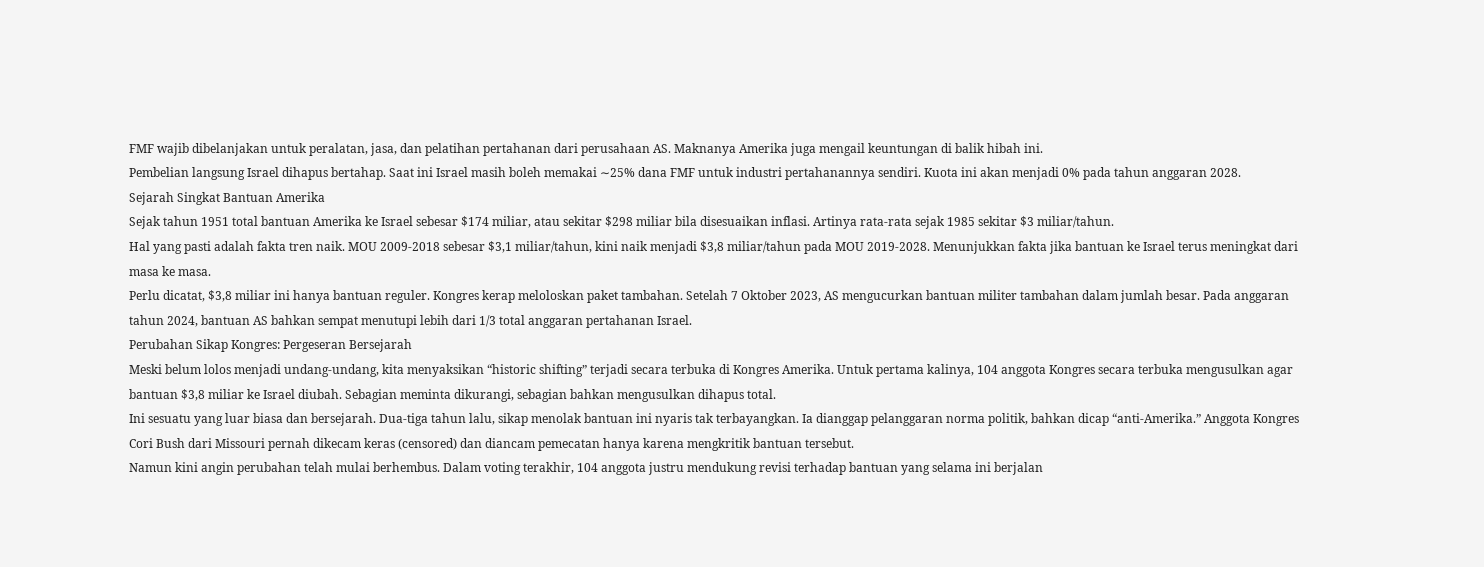FMF wajib dibelanjakan untuk peralatan, jasa, dan pelatihan pertahanan dari perusahaan AS. Maknanya Amerika juga mengail keuntungan di balik hibah ini.
Pembelian langsung Israel dihapus bertahap. Saat ini Israel masih boleh memakai ∼25% dana FMF untuk industri pertahanannya sendiri. Kuota ini akan menjadi 0% pada tahun anggaran 2028.
Sejarah Singkat Bantuan Amerika
Sejak tahun 1951 total bantuan Amerika ke Israel sebesar $174 miliar, atau sekitar $298 miliar bila disesuaikan inflasi. Artinya rata-rata sejak 1985 sekitar $3 miliar/tahun.
Hal yang pasti adalah fakta tren naik. MOU 2009-2018 sebesar $3,1 miliar/tahun, kini naik menjadi $3,8 miliar/tahun pada MOU 2019-2028. Menunjukkan fakta jika bantuan ke Israel terus meningkat dari masa ke masa.
Perlu dicatat, $3,8 miliar ini hanya bantuan reguler. Kongres kerap meloloskan paket tambahan. Setelah 7 Oktober 2023, AS mengucurkan bantuan militer tambahan dalam jumlah besar. Pada anggaran tahun 2024, bantuan AS bahkan sempat menutupi lebih dari 1/3 total anggaran pertahanan Israel.
Perubahan Sikap Kongres: Pergeseran Bersejarah
Meski belum lolos menjadi undang-undang, kita menyaksikan “historic shifting” terjadi secara terbuka di Kongres Amerika. Untuk pertama kalinya, 104 anggota Kongres secara terbuka mengusulkan agar bantuan $3,8 miliar ke Israel diubah. Sebagian meminta dikurangi, sebagian bahkan mengusulkan dihapus total.
Ini sesuatu yang luar biasa dan bersejarah. Dua-tiga tahun lalu, sikap menolak bantuan ini nyaris tak terbayangkan. Ia dianggap pelanggaran norma politik, bahkan dicap “anti-Amerika.” Anggota Kongres Cori Bush dari Missouri pernah dikecam keras (censored) dan diancam pemecatan hanya karena mengkritik bantuan tersebut.
Namun kini angin perubahan telah mulai berhembus. Dalam voting terakhir, 104 anggota justru mendukung revisi terhadap bantuan yang selama ini berjalan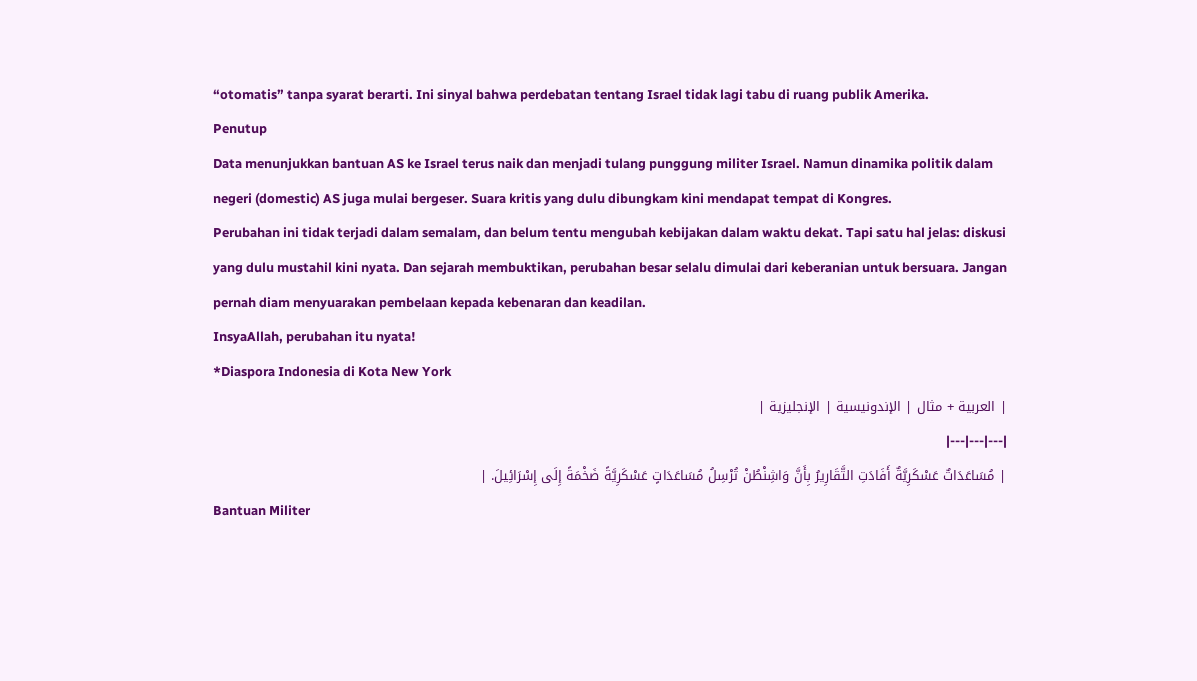“otomatis” tanpa syarat berarti. Ini sinyal bahwa perdebatan tentang Israel tidak lagi tabu di ruang publik Amerika.
Penutup
Data menunjukkan bantuan AS ke Israel terus naik dan menjadi tulang punggung militer Israel. Namun dinamika politik dalam negeri (domestic) AS juga mulai bergeser. Suara kritis yang dulu dibungkam kini mendapat tempat di Kongres.
Perubahan ini tidak terjadi dalam semalam, dan belum tentu mengubah kebijakan dalam waktu dekat. Tapi satu hal jelas: diskusi yang dulu mustahil kini nyata. Dan sejarah membuktikan, perubahan besar selalu dimulai dari keberanian untuk bersuara. Jangan pernah diam menyuarakan pembelaan kepada kebenaran dan keadilan.
InsyaAllah, perubahan itu nyata!
*Diaspora Indonesia di Kota New York
| العربية + مثال | الإندونيسية | الإنجليزية |
|---|---|---|
| مُسَاعَدَاتٌ عَسْكَرِيَّةٌ أَفَادَتِ التَّقَارِيرُ بِأَنَّ وَاشِنْطُنْ تُرْسِلُ مُسَاعَدَاتٍ عَسْكَرِيَّةً ضَخْمَةً إِلَى إِسْرَائِيلَ. |
Bantuan Militer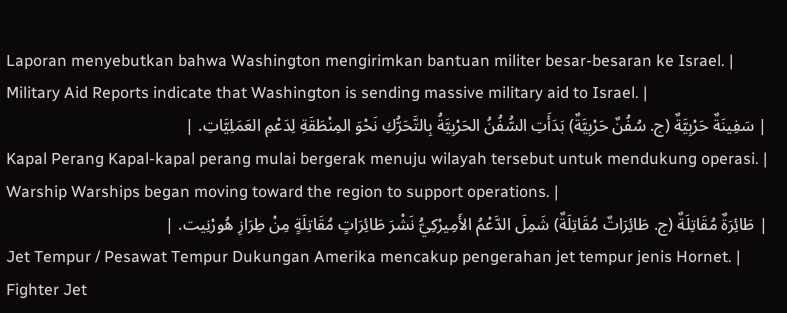Laporan menyebutkan bahwa Washington mengirimkan bantuan militer besar-besaran ke Israel. |
Military Aid Reports indicate that Washington is sending massive military aid to Israel. |
| سَفِينَةٌ حَرْبِيَّةٌ (ج. سُفُنٌ حَرْبِيَّةٌ) بَدَأَتِ السُّفُنُ الحَرْبِيَّةُ بِالتَّحَرُّكِ نَحْوَ المِنْطَقَةِ لِدَعْمِ العَمَلِيَّاتِ. |
Kapal Perang Kapal-kapal perang mulai bergerak menuju wilayah tersebut untuk mendukung operasi. |
Warship Warships began moving toward the region to support operations. |
| طَائِرَةٌ مُقَاتِلَةٌ (ج. طَائِرَاتٌ مُقَاتِلَةٌ) شَمِلَ الدَّعْمُ الأَمِيرْكِيُّ نَشْرَ طَائِرَاتٍ مُقَاتِلَةٍ مِنْ طِرَازِ هُورْنِيت. |
Jet Tempur / Pesawat Tempur Dukungan Amerika mencakup pengerahan jet tempur jenis Hornet. |
Fighter Jet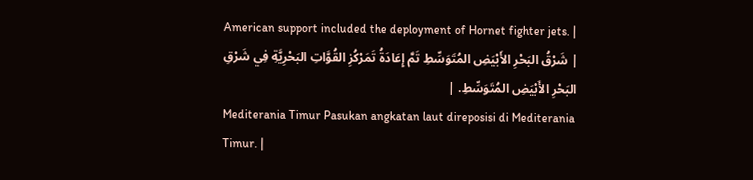American support included the deployment of Hornet fighter jets. |
| شَرْقُ البَحْرِ الأَبْيَضِ المُتَوَسِّطِ تَمَّ إِعَادَةُ تَمَرْكُزِ القُوَّاتِ البَحْرِيَّةِ فِي شَرْقِ البَحْرِ الأَبْيَضِ المُتَوَسِّطِ. |
Mediterania Timur Pasukan angkatan laut direposisi di Mediterania Timur. |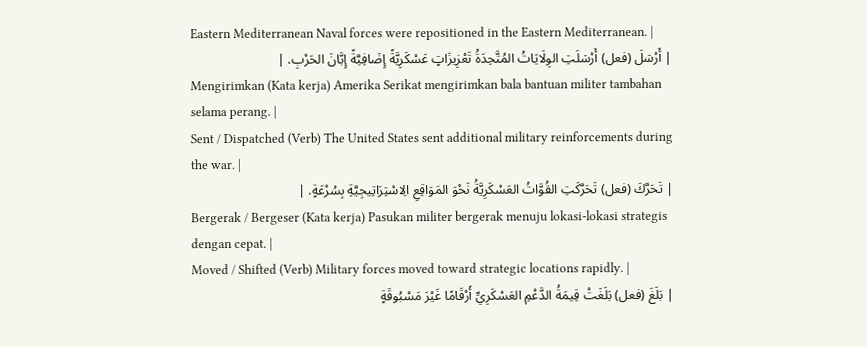Eastern Mediterranean Naval forces were repositioned in the Eastern Mediterranean. |
| أَرْسَلَ (فعل) أَرْسَلَتِ الوِلَايَاتُ المُتَّحِدَةُ تَعْزِيزَاتٍ عَسْكَرِيَّةً إِضَافِيَّةً إِبَّانَ الحَرْبِ. |
Mengirimkan (Kata kerja) Amerika Serikat mengirimkan bala bantuan militer tambahan selama perang. |
Sent / Dispatched (Verb) The United States sent additional military reinforcements during the war. |
| تَحَرَّكَ (فعل) تَحَرَّكَتِ القُوَّاتُ العَسْكَرِيَّةُ نَحْوَ المَوَاقِعِ الِاسْتِرَاتِيجِيَّةِ بِسُرْعَةٍ. |
Bergerak / Bergeser (Kata kerja) Pasukan militer bergerak menuju lokasi-lokasi strategis dengan cepat. |
Moved / Shifted (Verb) Military forces moved toward strategic locations rapidly. |
| بَلَغَ (فعل) بَلَغَتْ قِيمَةُ الدَّعْمِ العَسْكَرِيِّ أَرْقَامًا غَيْرَ مَسْبُوقَةٍ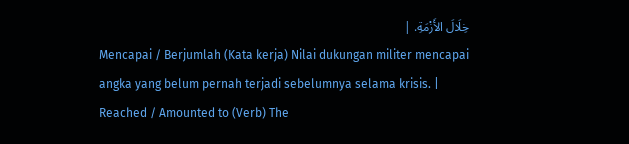خِلَالَ الأَزْمَةِ. |
Mencapai / Berjumlah (Kata kerja) Nilai dukungan militer mencapai angka yang belum pernah terjadi sebelumnya selama krisis. |
Reached / Amounted to (Verb) The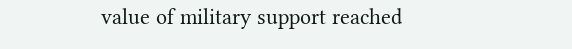value of military support reached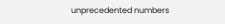unprecedented numbers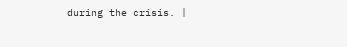during the crisis. |